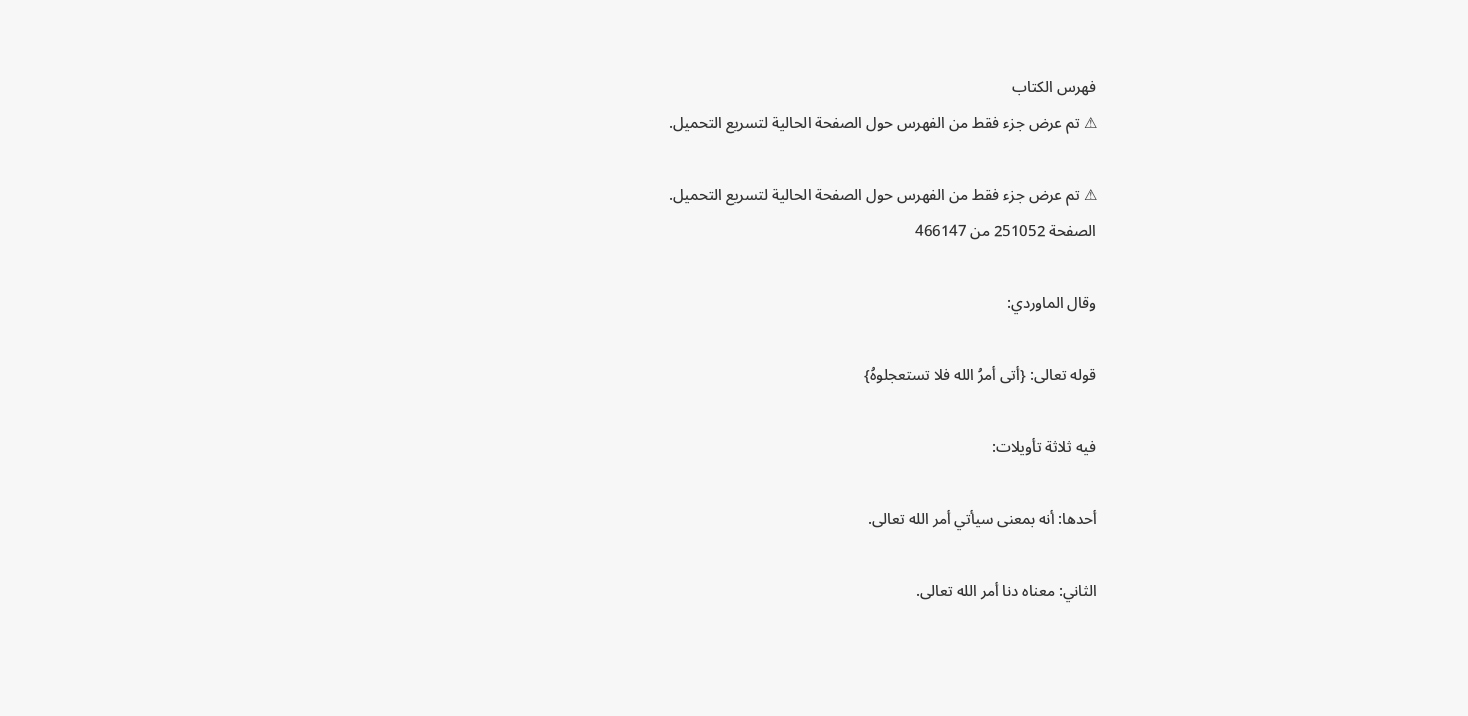فهرس الكتاب
⚠ تم عرض جزء فقط من الفهرس حول الصفحة الحالية لتسريع التحميل.

⚠ تم عرض جزء فقط من الفهرس حول الصفحة الحالية لتسريع التحميل.
الصفحة 251052 من 466147

وقال الماوردي:

قوله تعالى: {أتى أمرُ الله فلا تستعجلوهُ}

فيه ثلاثة تأويلات:

أحدها: أنه بمعنى سيأتي أمر الله تعالى.

الثاني: معناه دنا أمر الله تعالى.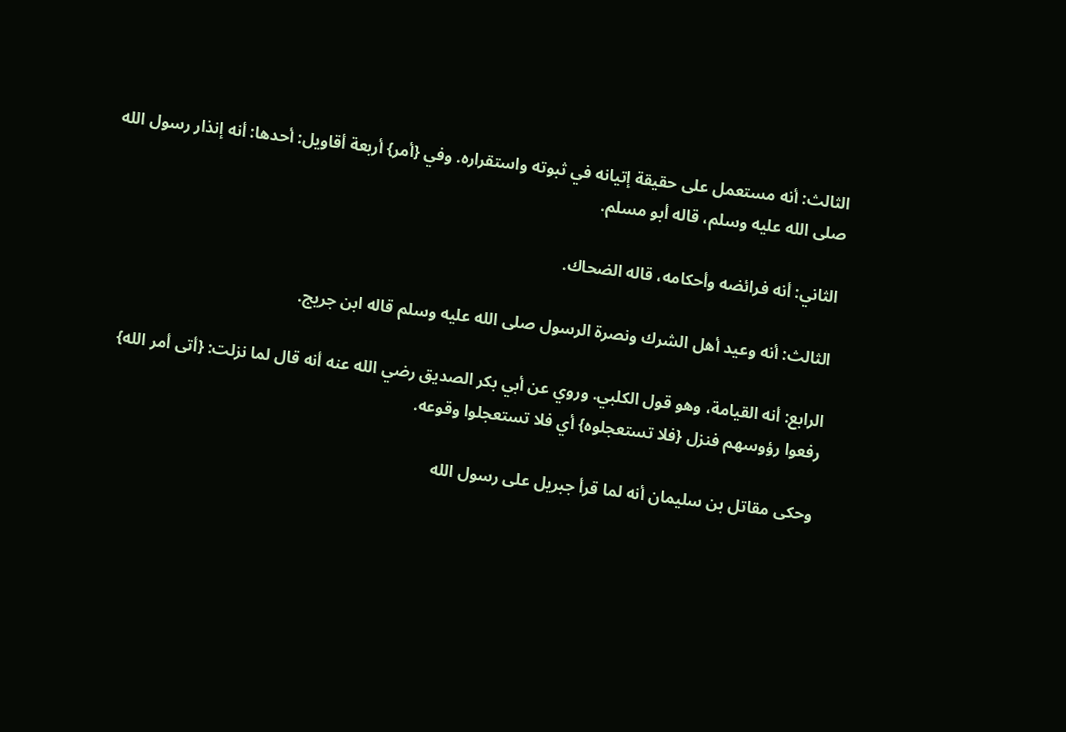الثالث: أنه مستعمل على حقيقة إتيانه في ثبوته واستقراره. وفي {أمر} أربعة أقاويل: أحدها: أنه إنذار رسول الله صلى الله عليه وسلم، قاله أبو مسلم.

الثاني: أنه فرائضه وأحكامه، قاله الضحاك.

الثالث: أنه وعيد أهل الشرك ونصرة الرسول صلى الله عليه وسلم قاله ابن جريج.

الرابع: أنه القيامة، وهو قول الكلبي. وروي عن أبي بكر الصديق رضي الله عنه أنه قال لما نزلت: {أتى أمر الله} رفعوا رؤوسهم فنزل {فلا تستعجلوه} أي فلا تستعجلوا وقوعه.

وحكى مقاتل بن سليمان أنه لما قرأ جبريل على رسول الله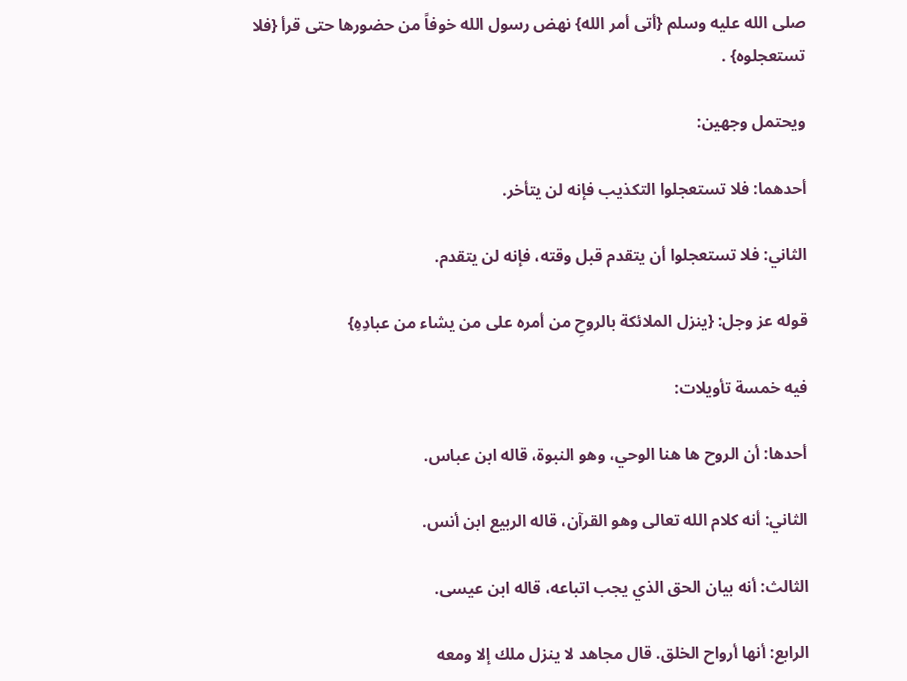صلى الله عليه وسلم {أتى أمر الله} نهض رسول الله خوفاً من حضورها حتى قرأ {فلا تستعجلوه} .

ويحتمل وجهين:

أحدهما: فلا تستعجلوا التكذيب فإنه لن يتأخر.

الثاني: فلا تستعجلوا أن يتقدم قبل وقته، فإنه لن يتقدم.

قوله عز وجل: {ينزل الملائكة بالروحِ من أمره على من يشاء من عبادِهِ}

فيه خمسة تأويلات:

أحدها: أن الروح ها هنا الوحي، وهو النبوة، قاله ابن عباس.

الثاني: أنه كلام الله تعالى وهو القرآن، قاله الربيع ابن أنس.

الثالث: أنه بيان الحق الذي يجب اتباعه، قاله ابن عيسى.

الرابع: أنها أرواح الخلق. قال مجاهد لا ينزل ملك إلا ومعه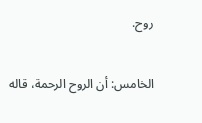روح.

الخامس: أن الروح الرحمة، قاله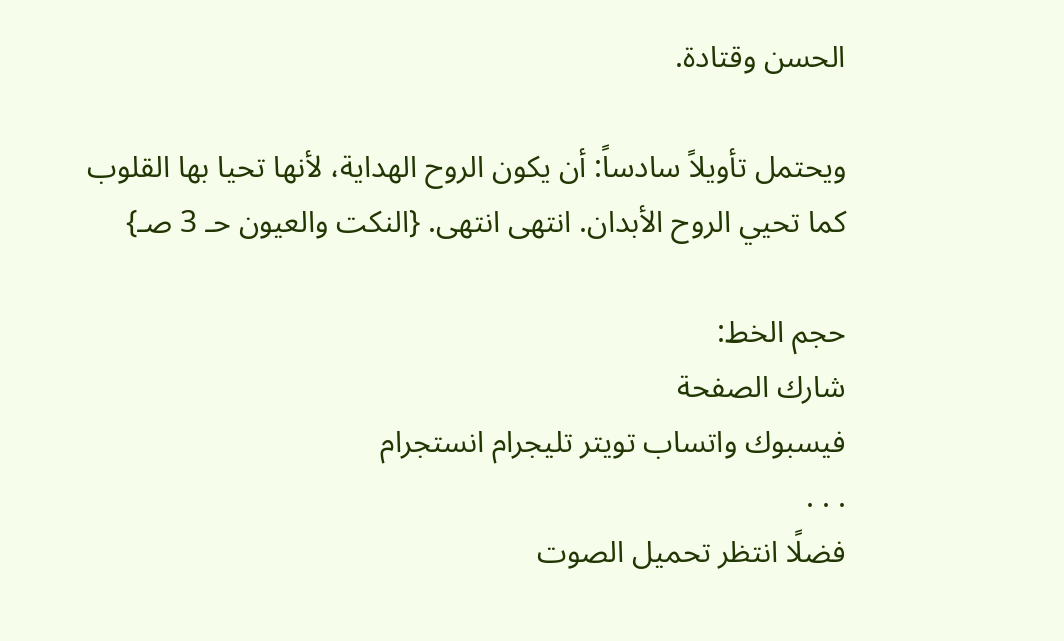الحسن وقتادة.

ويحتمل تأويلاً سادساً: أن يكون الروح الهداية، لأنها تحيا بها القلوب كما تحيي الروح الأبدان. انتهى انتهى. {النكت والعيون حـ 3 صـ}

حجم الخط:
شارك الصفحة
فيسبوك واتساب تويتر تليجرام انستجرام
. . .
فضلًا انتظر تحميل الصوت